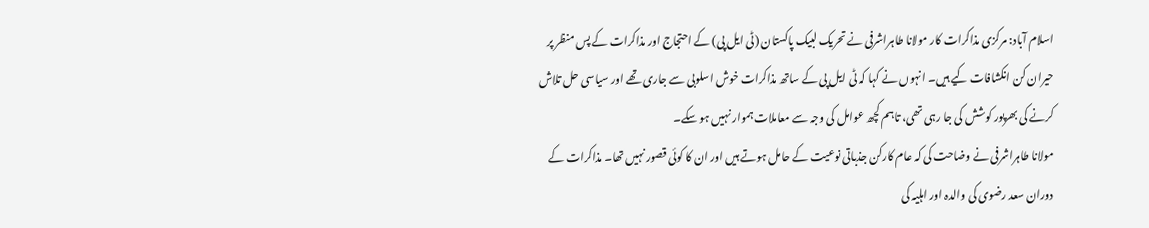اسلام آباد: مرکزی مذاکرات کار مولانا طاہراشرفی نے تحریک لبیک پاکستان (ٹی ایل پی) کے احتجاج اور مذاکرات کے پس منظر پر حیران کن انکشافات کیے ہیں۔ انہوں نے کہا کہ ٹی ایل پی کے ساتھ مذاکرات خوش اسلوبی سے جاری تھے اور سیاسی حل تلاش کرنے کی بھرپور کوشش کی جا رہی تھی، تاہم کچھ عوامل کی وجہ سے معاملات ہموار نہیں ہو سکے۔
مولانا طاہراشرفی نے وضاحت کی کہ عام کارکن جذباتی نوعیت کے حامل ہوتے ہیں اور ان کا کوئی قصور نہیں تھا۔ مذاکرات کے دوران سعد رضوی کی والدہ اور اہلیہ کی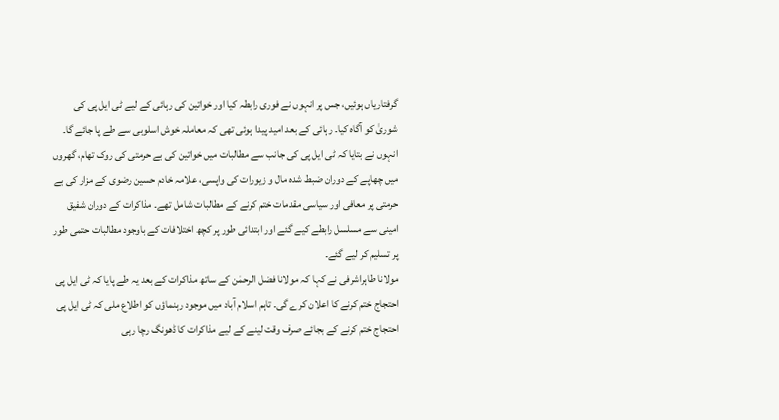گرفتاریاں ہوئیں، جس پر انہوں نے فوری رابطہ کیا اور خواتین کی رہائی کے لیے ٹی ایل پی کی شوریٰ کو آگاہ کیا۔ رہائی کے بعد امید پیدا ہوئی تھی کہ معاملہ خوش اسلوبی سے طے پا جائے گا۔
انہوں نے بتایا کہ ٹی ایل پی کی جانب سے مطالبات میں خواتین کی بے حرمتی کی روک تھام، گھروں میں چھاپے کے دوران ضبط شدہ مال و زیورات کی واپسی، علامہ خادم حسین رضوی کے مزار کی بے حرمتی پر معافی اور سیاسی مقدمات ختم کرنے کے مطالبات شامل تھے۔ مذاکرات کے دوران شفیق امینی سے مسلسل رابطے کیے گئے اور ابتدائی طور پر کچھ اختلافات کے باوجود مطالبات حتمی طور پر تسلیم کر لیے گئے۔
مولانا طاہراشرفی نے کہا کہ مولانا فضل الرحمٰن کے ساتھ مذاکرات کے بعد یہ طے پایا کہ ٹی ایل پی احتجاج ختم کرنے کا اعلان کرے گی۔ تاہم اسلام آباد میں موجود رہنماؤں کو اطلاع ملی کہ ٹی ایل پی احتجاج ختم کرنے کے بجائے صرف وقت لینے کے لیے مذاکرات کا ڈھونگ رچا رہی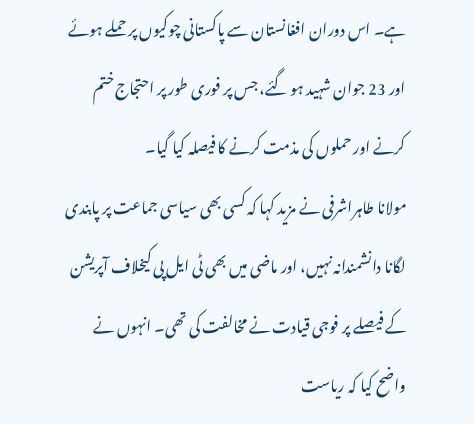ہے۔ اس دوران افغانستان سے پاکستانی چوکیوں پر حملے ہوئے اور 23 جوان شہید ہو گئے، جس پر فوری طور پر احتجاج ختم کرنے اور حملوں کی مذمت کرنے کا فیصلہ کیا گیا۔
مولانا طاہراشرفی نے مزید کہا کہ کسی بھی سیاسی جماعت پر پابندی لگانا دانشمندانہ نہیں، اور ماضی میں بھی ٹی ایل پی کیخلاف آپریشن کے فیصلے پر فوجی قیادت نے مخالفت کی تھی۔ انہوں نے واضح کیا کہ ریاست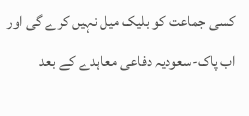کسی جماعت کو بلیک میل نہیں کرے گی اور اب پاک-سعودیہ دفاعی معاہدے کے بعد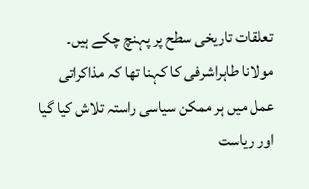تعلقات تاریخی سطح پر پہنچ چکے ہیں۔
مولانا طاہراشرفی کا کہنا تھا کہ مذاکراتی عمل میں ہر ممکن سیاسی راستہ تلاش کیا گیا اور ریاست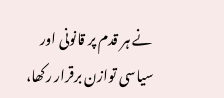نے ہر قدم پر قانونی اور سیاسی توازن برقرار رکھا،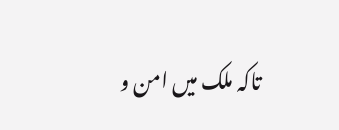تاکہ ملک میں امن و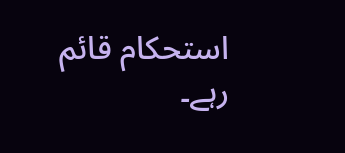استحکام قائم رہے۔